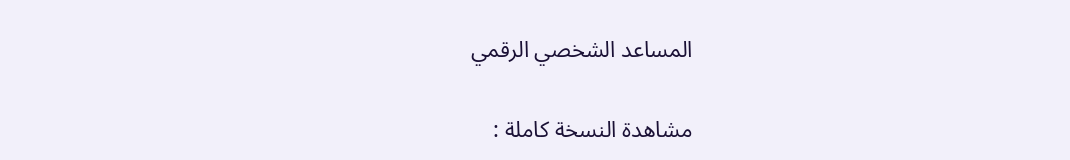المساعد الشخصي الرقمي

مشاهدة النسخة كاملة :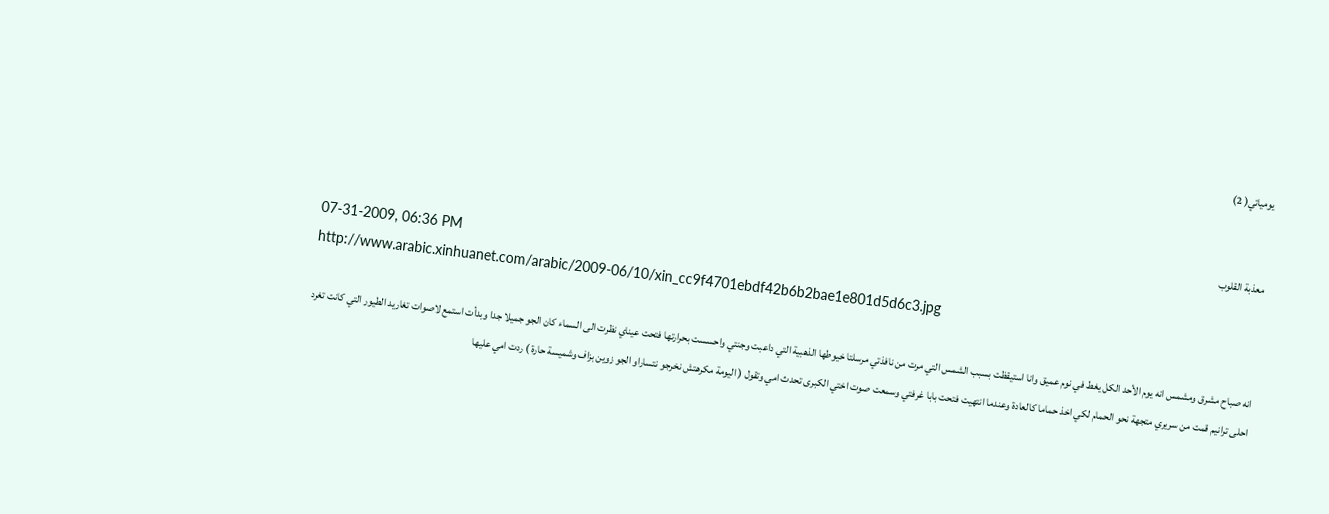يومياتي( 2)


معذبة القلوب
07-31-2009, 06:36 PM
http://www.arabic.xinhuanet.com/arabic/2009-06/10/xin_cc9f4701ebdf42b6b2bae1e801d5d6c3.jpg

انه صباح مشرق ومشمس انه يوم الأحد الكل يغط في نوم عميق وانا استيقظت بسبب الشمس التي مرت من نافذتي مرسلتا خيوطها الذهبية التي داعبت وجنتي واحسست بحرارتها فتحت عيناي نظرت الى السماء كان الجو جميلا جدا وبدأت استمع لاصوات تغاريد الطيور التي كانت تغرد احلى ترانيم قمت من سريري متجهة نحو الحمام لكي اخذ حماما كالعادة وعندما انتهيت فتحت بابا غرفتي وسمعت صوت اختي الكبرى تحدث امي وتقول ( اليومة مكرهتش نخرجو نتساراو الجو زوين بزاف وشميسة حارة ) ردت امي عليها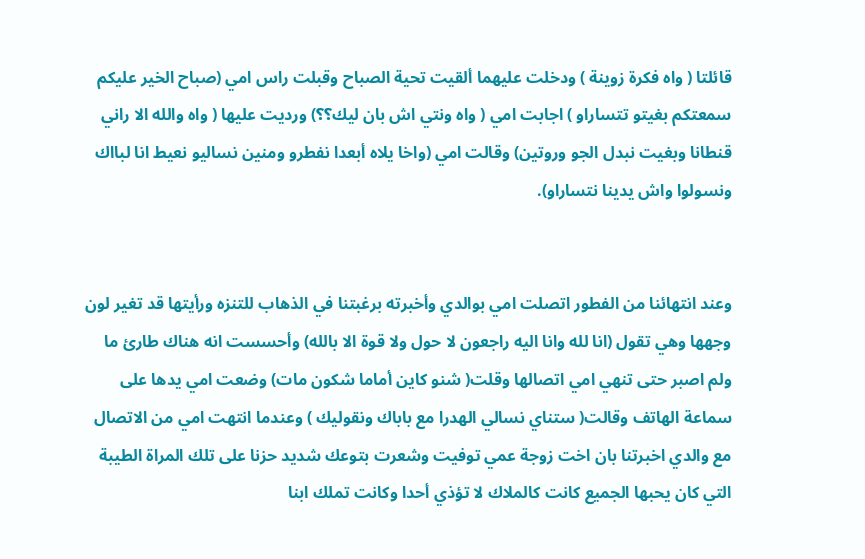قائلتا ( واه فكرة زوينة ) ودخلت عليهما ألقيت تحية الصباح وقبلت راس امي (صباح الخير عليكم سمعتكم بغيتو تتساراو ) اجابت امي ( واه ونتي اش بان ليك؟؟) ورديت عليها ( واه والله الا راني قنطانا وبغيت نبدل الجو وروتين) وقالت امي (واخا يلاه أبعدا نفطرو ومنين نساليو نعيط انا لبااك ونسولوا واش يدينا نتساراو).


وعند انتهائنا من الفطور اتصلت امي بوالدي وأخبرته برغبتنا في الذهاب للتنزه ورأيتها قد تغير لون وجهها وهي تقول (انا لله وانا اليه راجعون لا حول ولا قوة الا بالله) وأحسست انه هناك طارئ ما ولم اصبر حتى تنهي امي اتصالها وقلت( شنو كاين أماما شكون مات) وضعت امي يدها على سماعة الهاتف وقالت( ستناي نسالي الهدرا مع باباك ونقوليك ) وعندما انتهت امي من الاتصال مع والدي اخبرتنا بان اخت زوجة عمي توفيت وشعرت بتوعك شديد حزنا على تلك المراة الطيبة التي كان يحبها الجميع كانت كالملاك لا تؤذي أحدا وكانت تملك ابنا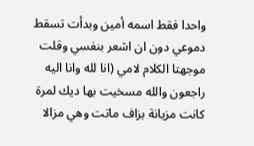واحدا فقط اسمه أمين وبدأت تسقط دموعي دون ان اشعر بنفسي وقلت موجهتا الكلام لامي (انا لله وانا اليه راجعون والله مسخيت بها ديك لمرة كانت مزيانة بزاف ماتت وهي مزالا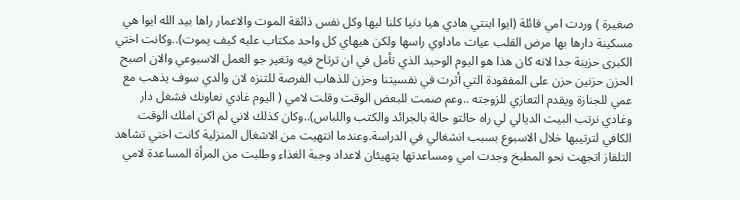صغيرة ) وردت امي قائلة (ايوا ابنتي هادي هيا دنيا كلنا ليها وكل نفس ذائقة الموت والاعمار راها بيد الله ايوا هي مسكينة دارها بها مرض القلب عيات ماداوي راسها ولكن هيهاي كل واحد مكتاب عليه كيف يموت)..وكانت اختي الكبرى حزينة جدا لانه كان هذا هو اليوم الوحيد الذي تأمل في ان ترتاح فيه وتغير جو العمل الاسبوعي والان اصبح الحزن حزنين حزن على المفقودة التي أثرت في نفسيتنا وحزن للذهاب الفرصة للتنزه لان والدي سوف يذهب مع عمي للجنازة ويقدم التعازي للزوجته ..وعم صمت للبعض الوقت وقلت لامي ( اليوم غادي نعاونك فشغل دار وغادي نرتب البيت الديالي لي راه حالتو حالة بالجرائد والكتب واللباس)..وكان كذلك لاني لم اكن املك الوقت الكافي لترتيبها خلال الاسبوع بسبب انشغالي في الدراسة.وعندما انتهيت من الاشغال المنزلية كانت اختي تشاهد التلفاز اتجهت نحو المطبخ وجدت امي ومساعدتها يتهيئان لاعداد وجبة الغذاء وطلبت من المرأة المساعدة لامي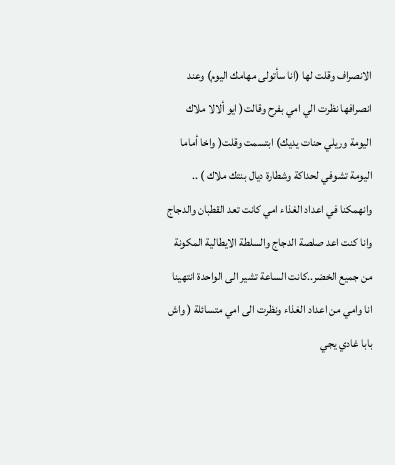الانصراف وقلت لها (انا سأتولى مهامك اليوم) وعند انصرافها نظرت الي امي بفرح وقالت( ايو ألالا ملاك اليومة وريلي حنات يديك) ابتسمت وقلت( واخا أماما اليومة تشوفي لحداكة وشطارة ديال بنتك ملاك ) .. وانهمكنا في اعداد الغذاء امي كانت تعد القطبان والدجاج وانا كنت اعد صلصة الدجاج والسلطة الايطالية المكونة من جميع الخضر..كانت الساعة تشير الى الواحدة انتهينا انا وامي من اعداد الغذاء ونظرت الى امي متسائلة ( واش بابا غادي يجي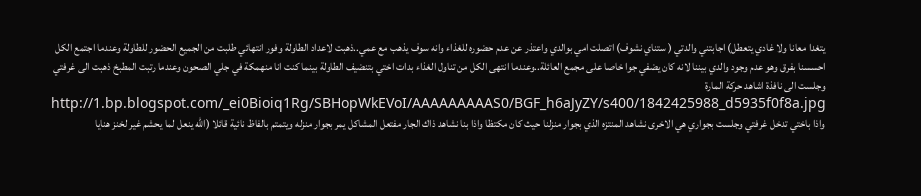يتغدا معانا ولا غادي يتعطل) اجابتني والدتي ( ستناي نشوف) اتصلت امي بوالدي واعتذر عن عدم حضوره للغذاء وانه سوف يذهب مع عمي..ذهبت لاعداد الطاولة وفور انتهائي طلبت من الجميع الحضور للطاولة وعندما اجتمع الكل احسسنا بفرق وهو عدم وجود والدي بيننا لانه كان يضفي جوا خاصا على مجمع العائلة..وعندما انتهى الكل من تناول الغذاء بدات اختي بتنضيف الطاولة بينما كنت انا منهمكة في جلي الصحون وعندما رتبت المطبخ ذهبت الى غرفتي وجلست الى نافذة اشاهد حركة المارة
http://1.bp.blogspot.com/_ei0Bioiq1Rg/SBHopWkEVoI/AAAAAAAAAS0/BGF_h6aJyZY/s400/1842425988_d5935f0f8a.jpg
واذا باختي تدخل غرفتي وجلست بجواري هي الاخرى نشاهد المنتزه الذي بجوار منزلنا حيث كان مكتظا واذا بنا نشاهد ذاك الجار مفتعل المشاكل يمر بجوار منزله ويتمتم بالفاظ نائية قائلا (الله ينعل لما يحشم غير لخنز هنايا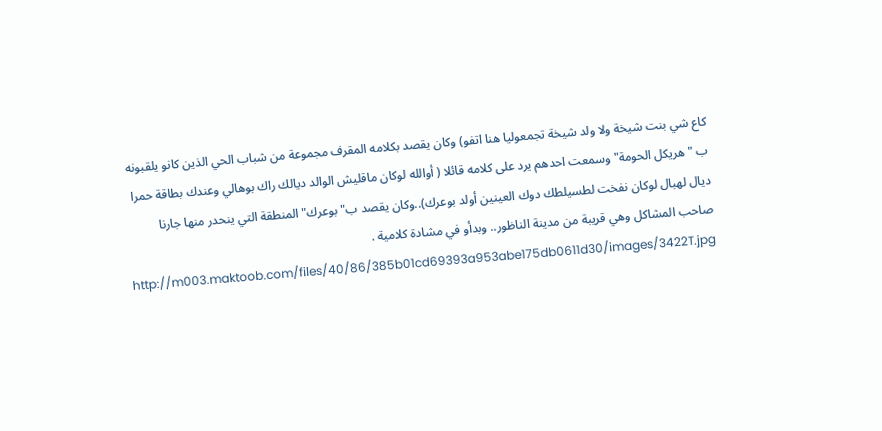كاع شي بنت شيخة ولا ولد شيخة تجمعوليا هنا اتفو) وكان يقصد بكلامه المقرف مجموعة من شباب الحي الذين كانو يلقبونه ب "هريكل الحومة" وسمعت احدهم يرد على كلامه قائلا ( أوالله لوكان ماقليش الوالد ديالك راك بوهالي وعندك بطاقة حمرا ديال لهبال لوكان نفخت لطسيلطك دوك العينين أولد بوعرك)..وكان يقصد ب" بوعرك" المنطقة التي ينحدر منها جارنا صاحب المشاكل وهي قريبة من مدينة الناظور.. وبدأو في مشادة كلامية .
http://m003.maktoob.com/files/40/86/385b01cd69393a953abe175db0611d30/images/3422T.jpg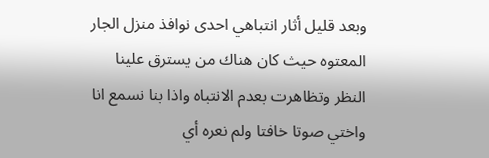وبعد قليل أثار انتباهي احدى نوافذ منزل الجار المعتوه حيث كان هناك من يسترق علينا النظر وتظاهرت بعدم الانتباه واذا بنا نسمع انا واختي صوتا خافتا ولم نعره أي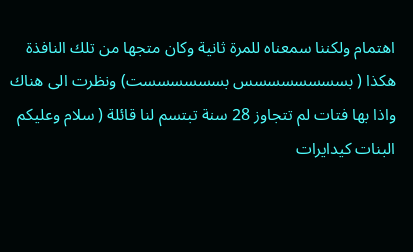اهتمام ولكننا سمعناه للمرة ثانية وكان متجها من تلك النافذة هكذا ( بسسسسسسسس بسسسسسست) ونظرت الى هناك واذا بها فتات لم تتجاوز 28 سنة تبتسم لنا قائلة ( سلام وعليكم البنات كيدايرات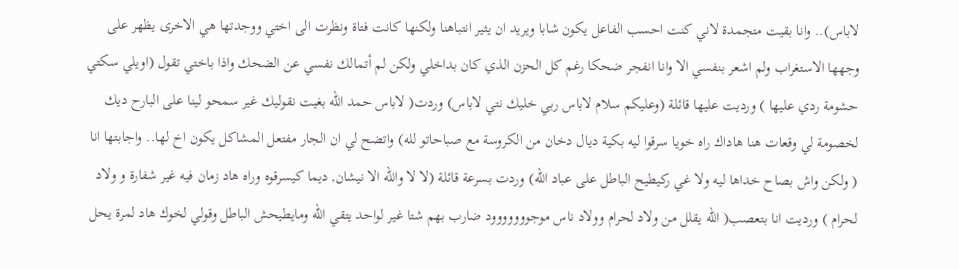لاباس).. وانا بقيت متجمدة لاني كنت احسب الفاعل يكون شابا ويريد ان يثير انتباهنا ولكنها كانت فتاة ونظرت الى اختي ووجدتها هي الاخرى يظهر على وجهها الاستغراب ولم اشعر بنفسي الا وانا انفجر ضحكا رغم كل الحزن الذي كان بداخلي ولكن لم أتمالك نفسي عن الضحك واذا باختي تقول (اويلي سكتي حشومة ردي عليها ) ورديت عليها قائلة (وعليكم سلام لاباس ربي خليك نتي لاباس) وردت( لاباس حمد الله بغيت نقوليك غير سمحو لينا على البارح ديك لخصومة لي وقعات هنا هاداك راه خويا سرقوا ليه بكية ديال دخان من الكروسة مع صباحاتو لله) واتضح لي ان الجار مفتعل المشاكل يكون اخ لها.. واجابتها انا ( ولكن واش بصاح خداها ليه ولا غي ركيطيح الباطل على عباد الله) وردت بسرعة قائلة (لا لا والله الا نيشان, ديما كيسرقوه وراه هاد زمان فيه غير شفارة و ولاد لحرام ) ورديت انا بتعصب( الله يقلل من ولاد لحرام وولاد ناس موجووووووود ضارب بهم شتا غير لواحد يتقي الله ومايطيحش الباطل وقولي لخوك هاد لمرة يحل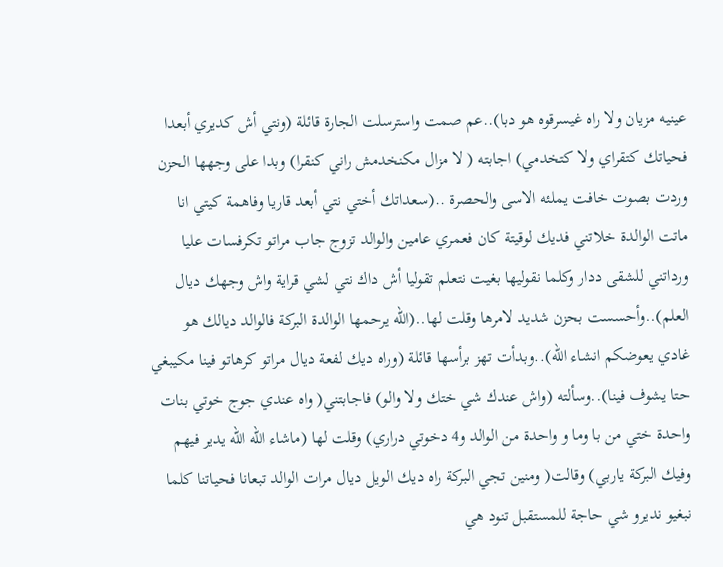عينيه مزيان ولا راه غيسرقوه هو دبا)..عم صمت واسترسلت الجارة قائلة (ونتي أش كديري أبعدا فحياتك كتقراي ولا كتخدمي) اجابته ( لا مزال مكنخدمش راني كنقرا) وبدا على وجهها الحزن وردت بصوت خافت يملئه الاسى والحصرة ..(سعداتك أختي نتي أبعد قاريا وفاهمة كيتي انا ماتت الوالدة خلاتني فديك لوقيتة كان فعمري عامين والوالد تزوج جاب مراتو تكرفسات عليا ورداتني للشقى ددار وكلما نقوليها بغيت نتعلم تقوليا أش داك نتي لشي قراية واش وجهك ديال العلم)..وأحسست بحزن شديد لامرها وقلت لها..(الله يرحمها الوالدة البركة فالوالد ديالك هو غادي يعوضكم انشاء الله)..وبدأت تهز برأسها قائلة (وراه ديك لفعة ديال مراتو كرهاتو فينا مكيبغي حتا يشوف فينا)..وسألته (واش عندك شي ختك ولا والو) فاجابتني( واه عندي جوج خوتي بنات واحدة ختي من با وما و واحدة من الوالد و4 دخوتي دراري) وقلت لها (ماشاء الله الله يدير فيهم وفيك البركة ياربي) وقالت( ومنين تجي البركة راه ديك الويل ديال مرات الوالد تبعانا فحياتنا كلما نبغيو نديرو شي حاجة للمستقبل تنود هي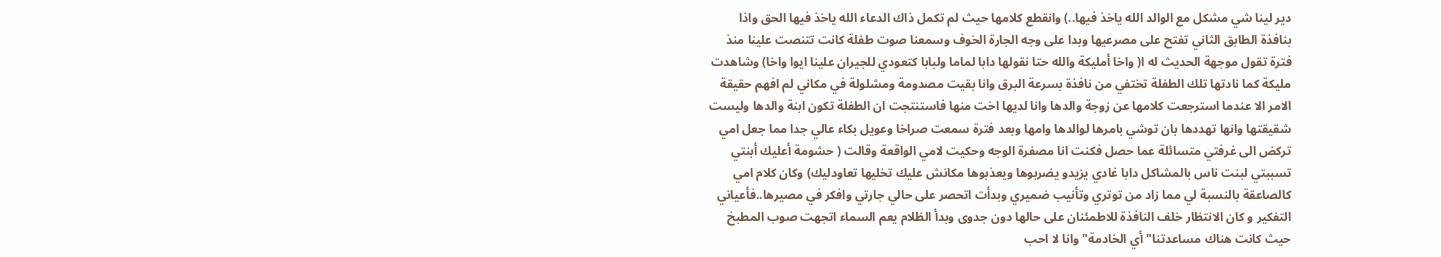دير لينا شي مشكل مع الوالد الله ياخذ فيها..) وانقطع كلامها حيث لم تكمل ذاك الدعاء الله ياخذ فيها الحق واذا بنافذة الطابق الثاني تفتح على مصرعيها وبدا على وجه الجارة الخوف وسمعنا صوت طفلة كانت تتنصت علينا منذ فترة تقول موجهة الحديث له ا( واخا أمليكة والله حتا نقولها دابا لماما ولبابا كتعودي للجيران علينا ايوا واخا) وشاهدت مليكة كما نادتها تلك الطفلة تختفي من نافذة بسرعة البرق وانا بقيت مصدومة ومشلولة في مكاني لم افهم حقيقة الامر الا عندما استرجعت كلامها عن زوجة والدها وانا لديها اخت منها فاستنتجت ان الطفلة تكون ابنة والدها وليست شقيقتها وانها تهددها بان توشي بامرها لوالدها وامها وبعد فترة سمعت صراخا وعويل بكاء عالي جدا مما جعل امي تركض الى غرفتي متسائلة عما حصل فكنت انا مصفرة الوجه وحكيت لامي الواقعة وقالت ( حشومة أعليك أبنتي تسببتي لبنت ناس بالمشاكل دابا غادي يزيدو يضربوها ويعذبوها مكانش عليك تخليها تعاودليك) وكان كلام امي كالصاعقة بالنسبة لي مما زاد من توتري وتأنيب ضميري وبدأت اتحصر على حالي جارتي وافكر في مصيرها..فأعياني التفكير و كان الانتظار خلف النافذة للاطمئنان على حالها دون جدوى وبدأ الظلام يعم السماء اتجهت صوب المطبخ حيث كانت هناك مساعدتنا" أي الخادمة" وانا لا احب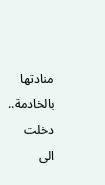منادتها بالخادمة.. دخلت الى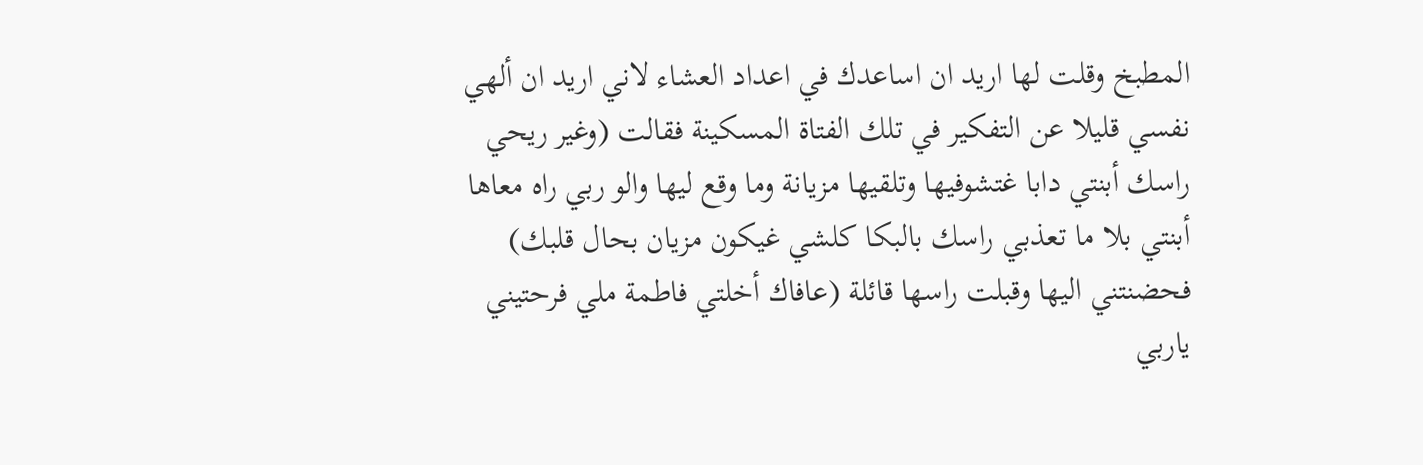المطبخ وقلت لها اريد ان اساعدك في اعداد العشاء لاني اريد ان ألهي نفسي قليلا عن التفكير في تلك الفتاة المسكينة فقالت (وغير ريحي راسك أبنتي دابا غتشوفيها وتلقيها مزيانة وما وقع ليها والو ربي راه معاها أبنتي بلا ما تعذبي راسك بالبكا كلشي غيكون مزيان بحال قلبك) فحضنتني اليها وقبلت راسها قائلة (عافاك أخلتي فاطمة ملي فرحتيني ياربي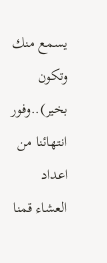يسمع منك وتكون بخير)..وفور انتهائنا من اعداد العشاء قمنا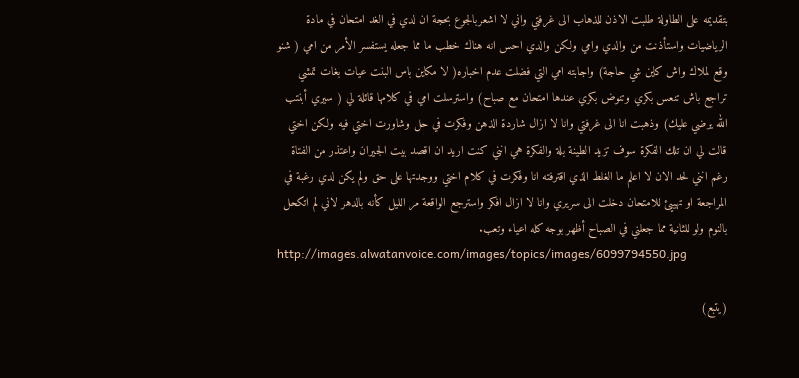بتقديمه على الطاولة طلبت الاذن للذهاب الى غرفتي واني لا اشعربالجوع بحجة ان لدي في الغد امتحان في مادة الرياضيات واستأذنت من والدي وامي ولكن والدي احس انه هناك خطب ما مما جعله يستفسر الأمر من امي ( شنو وقع لملاك واش كاين شي حاجة) واجابته امي التي فضلت عدم اخباره( لا مكاين باس البنت عيات بغات تمشي تراجع باش تنعس بكري وتنوض بكري عندها امتحان مع صباح) واسترسلت امي في كلامها قائلة لي ( سيري أبنتب الله يرضي عليك) وذهبت انا الى غرفتي وانا لا ازال شاردة الذهن وفكرت في حل وشاورت اختي فيه ولكن اختي قالت لي ان تلك الفكرة سوف تزيد الطينة بلة والفكرة هي انني كنت اريد ان اقصد بيت الجيران واعتذر من الفتاة رغم انني لحد الان لا اعلم ما الغلط الذي اقترفته انا وفكرت في كلام اختي ووجدتها على حق ولم يكن لدي رغبة في المراجعة او تهييئ للامتحان دخلت الى سريري وانا لا ازال افكر واسترجع الواقعة مر الليل كأنه بالدهر لاني لم اتكحل بالنوم ولو للثانية مما جعلني في الصباح أظهر بوجه كله اعياء وتعب.
http://images.alwatanvoice.com/images/topics/images/6099794550.jpg

(يتبع)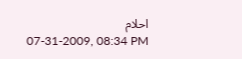احلام
07-31-2009, 08:34 PM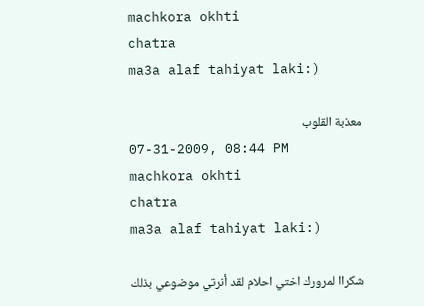machkora okhti
chatra
ma3a alaf tahiyat laki:)

معذبة القلوب
07-31-2009, 08:44 PM
machkora okhti
chatra
ma3a alaf tahiyat laki:)

شكراا لمرورك اختي احلام لقد أنرتي موضوعي بذلك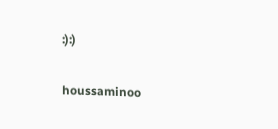:):)

houssaminoo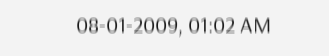08-01-2009, 01:02 AM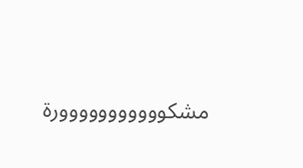مشكووووووووووورة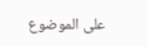على الموضوع